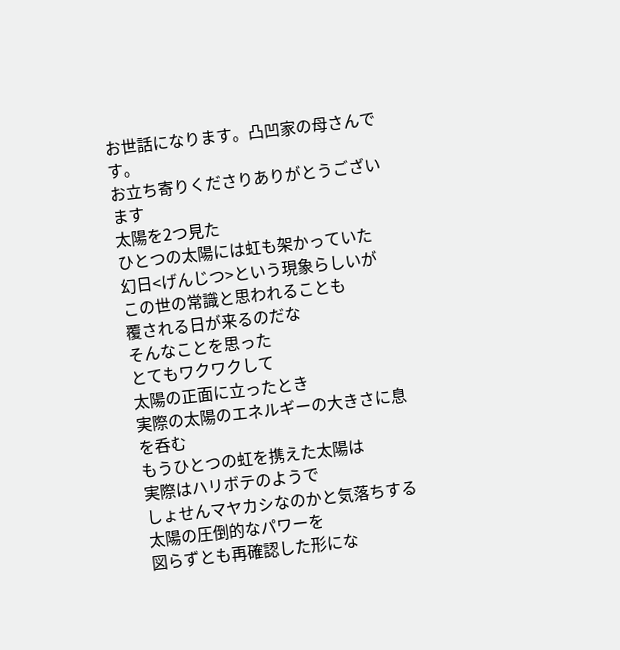お世話になります。凸凹家の母さんです。
お立ち寄りくださりありがとうございます
太陽を2つ見た
ひとつの太陽には虹も架かっていた
幻日<げんじつ>という現象らしいが
この世の常識と思われることも
覆される日が来るのだな
そんなことを思った
とてもワクワクして
太陽の正面に立ったとき
実際の太陽のエネルギーの大きさに息を呑む
もうひとつの虹を携えた太陽は
実際はハリボテのようで
しょせんマヤカシなのかと気落ちする
太陽の圧倒的なパワーを
図らずとも再確認した形にな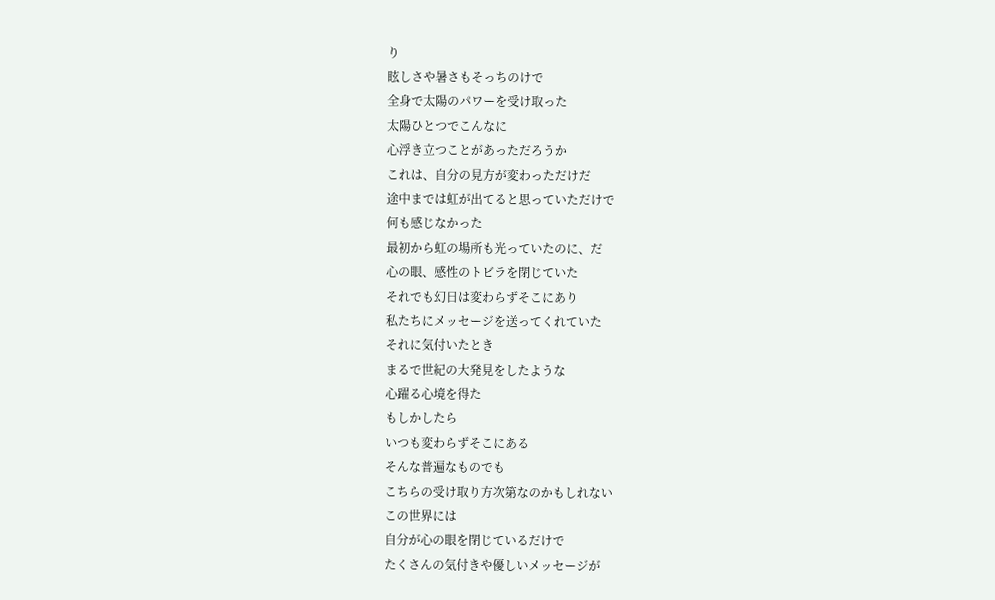り
眩しさや暑さもそっちのけで
全身で太陽のパワーを受け取った
太陽ひとつでこんなに
心浮き立つことがあっただろうか
これは、自分の見方が変わっただけだ
途中までは虹が出てると思っていただけで
何も感じなかった
最初から虹の場所も光っていたのに、だ
心の眼、感性のトビラを閉じていた
それでも幻日は変わらずそこにあり
私たちにメッセージを送ってくれていた
それに気付いたとき
まるで世紀の大発見をしたような
心躍る心境を得た
もしかしたら
いつも変わらずそこにある
そんな普遍なものでも
こちらの受け取り方次第なのかもしれない
この世界には
自分が心の眼を閉じているだけで
たくさんの気付きや優しいメッセージが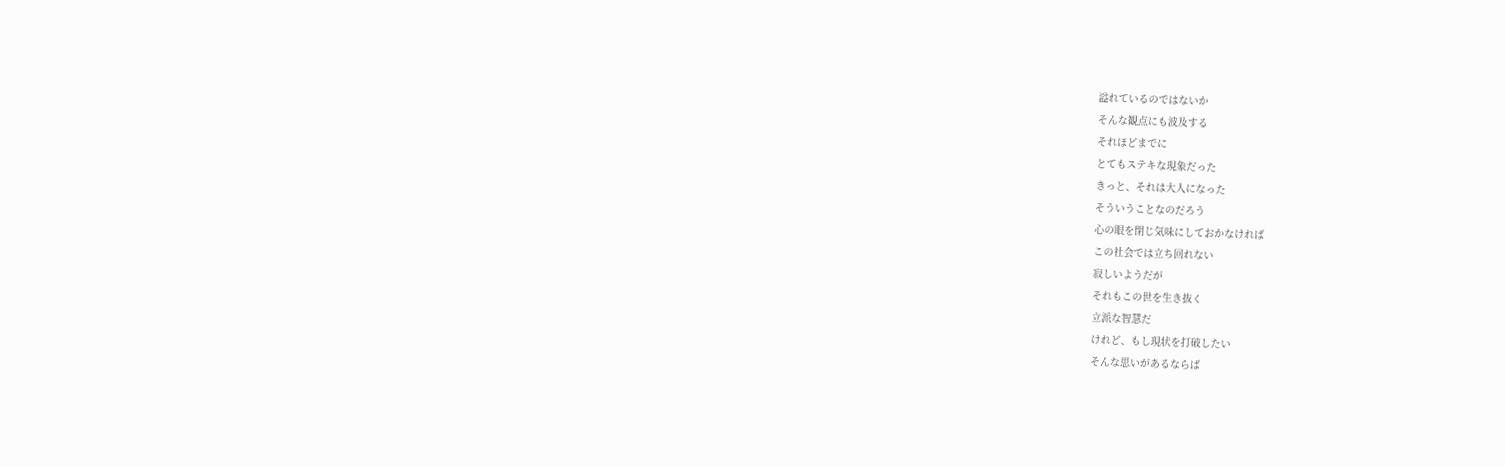溢れているのではないか
そんな観点にも波及する
それほどまでに
とてもステキな現象だった
きっと、それは大人になった
そういうことなのだろう
心の眼を閉じ気味にしておかなければ
この社会では立ち回れない
寂しいようだが
それもこの世を生き抜く
立派な智慧だ
けれど、もし現状を打破したい
そんな思いがあるならば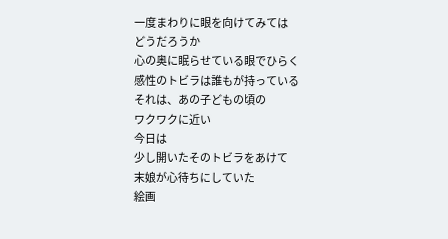一度まわりに眼を向けてみては
どうだろうか
心の奥に眠らせている眼でひらく
感性のトビラは誰もが持っている
それは、あの子どもの頃の
ワクワクに近い
今日は
少し開いたそのトビラをあけて
末娘が心待ちにしていた
絵画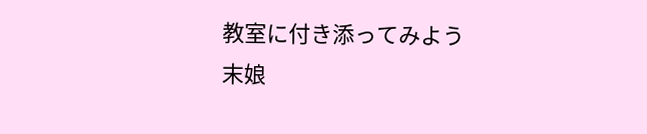教室に付き添ってみよう
末娘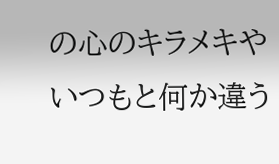の心のキラメキや
いつもと何か違う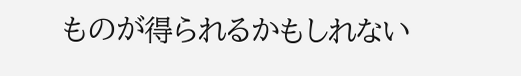ものが得られるかもしれない